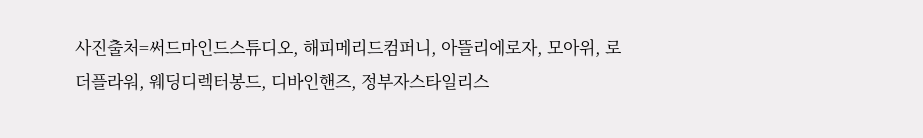사진출처=써드마인드스튜디오, 해피메리드컴퍼니, 아뜰리에로자, 모아위, 로더플라워, 웨딩디렉터봉드, 디바인핸즈, 정부자스타일리스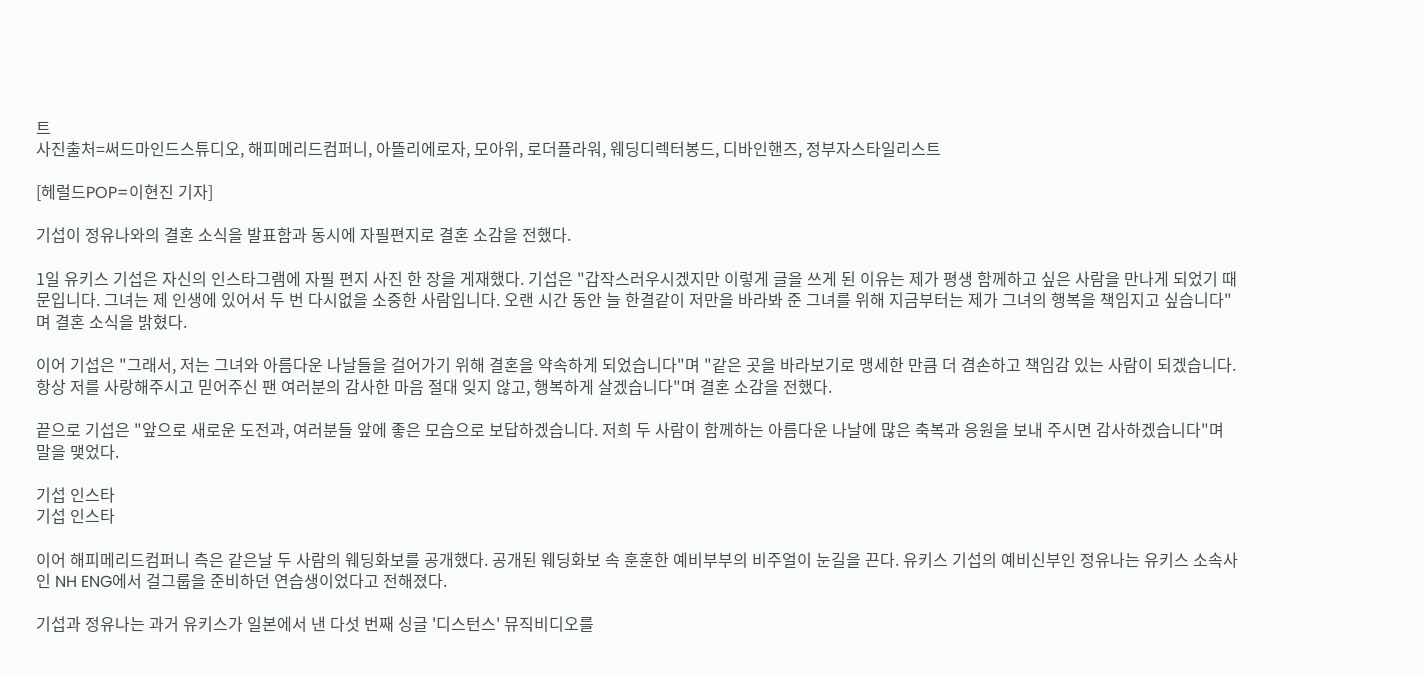트
사진출처=써드마인드스튜디오, 해피메리드컴퍼니, 아뜰리에로자, 모아위, 로더플라워, 웨딩디렉터봉드, 디바인핸즈, 정부자스타일리스트

[헤럴드POP=이현진 기자]

기섭이 정유나와의 결혼 소식을 발표함과 동시에 자필편지로 결혼 소감을 전했다.

1일 유키스 기섭은 자신의 인스타그램에 자필 편지 사진 한 장을 게재했다. 기섭은 "갑작스러우시겠지만 이렇게 글을 쓰게 된 이유는 제가 평생 함께하고 싶은 사람을 만나게 되었기 때문입니다. 그녀는 제 인생에 있어서 두 번 다시없을 소중한 사람입니다. 오랜 시간 동안 늘 한결같이 저만을 바라봐 준 그녀를 위해 지금부터는 제가 그녀의 행복을 책임지고 싶습니다"며 결혼 소식을 밝혔다.

이어 기섭은 "그래서, 저는 그녀와 아름다운 나날들을 걸어가기 위해 결혼을 약속하게 되었습니다"며 "같은 곳을 바라보기로 맹세한 만큼 더 겸손하고 책임감 있는 사람이 되겠습니다. 항상 저를 사랑해주시고 믿어주신 팬 여러분의 감사한 마음 절대 잊지 않고, 행복하게 살겠습니다"며 결혼 소감을 전했다.

끝으로 기섭은 "앞으로 새로운 도전과, 여러분들 앞에 좋은 모습으로 보답하겠습니다. 저희 두 사람이 함께하는 아름다운 나날에 많은 축복과 응원을 보내 주시면 감사하겠습니다"며 말을 맺었다.

기섭 인스타
기섭 인스타

이어 해피메리드컴퍼니 측은 같은날 두 사람의 웨딩화보를 공개했다. 공개된 웨딩화보 속 훈훈한 예비부부의 비주얼이 눈길을 끈다. 유키스 기섭의 예비신부인 정유나는 유키스 소속사인 NH ENG에서 걸그룹을 준비하던 연습생이었다고 전해졌다.

기섭과 정유나는 과거 유키스가 일본에서 낸 다섯 번째 싱글 '디스턴스' 뮤직비디오를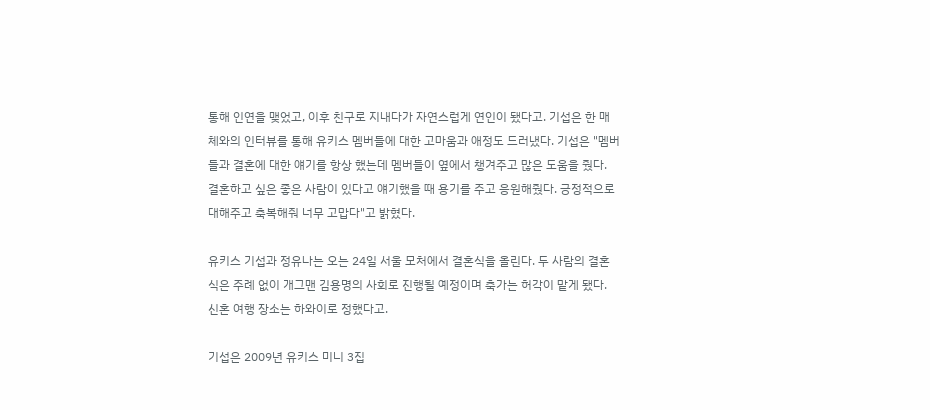통해 인연을 맺었고, 이후 친구로 지내다가 자연스럽게 연인이 됐다고. 기섭은 한 매체와의 인터뷰를 통해 유키스 멤버들에 대한 고마움과 애정도 드러냈다. 기섭은 "멤버들과 결혼에 대한 얘기를 항상 했는데 멤버들이 옆에서 챙겨주고 많은 도움을 줬다. 결혼하고 싶은 좋은 사람이 있다고 얘기했을 때 용기를 주고 응원해줬다. 긍정적으로 대해주고 축복해줘 너무 고맙다"고 밝혔다.

유키스 기섭과 정유나는 오는 24일 서울 모처에서 결혼식을 올린다. 두 사람의 결혼식은 주례 없이 개그맨 김용명의 사회로 진행될 예정이며 축가는 허각이 맡게 됐다. 신혼 여행 장소는 하와이로 정했다고.

기섭은 2009년 유키스 미니 3집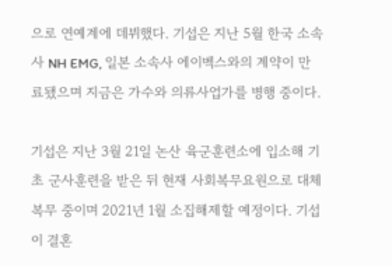으로 연예계에 데뷔했다. 기섭은 지난 5월 한국 소속사 NH EMG, 일본 소속사 에이벡스와의 계약이 만료됐으며 지금은 가수와 의류사업가를 병행 중이다.

기섭은 지난 3월 21일 논산 육군훈련소에 입소해 기초 군사훈련을 받은 뒤 현재 사회복무요원으로 대체복무 중이며 2021년 1월 소집해제할 예정이다. 기섭이 결혼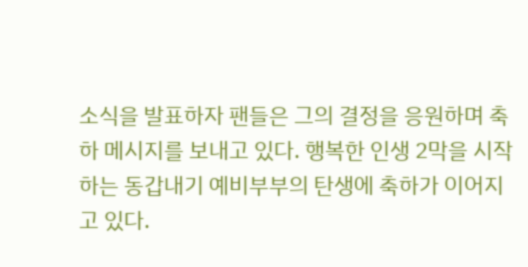소식을 발표하자 팬들은 그의 결정을 응원하며 축하 메시지를 보내고 있다. 행복한 인생 2막을 시작하는 동갑내기 예비부부의 탄생에 축하가 이어지고 있다.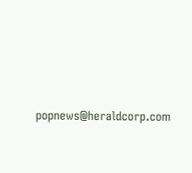popnews@heraldcorp.com